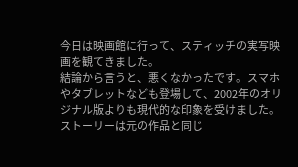今日は映画館に行って、スティッチの実写映画を観てきました。
結論から言うと、悪くなかったです。スマホやタブレットなども登場して、2002年のオリジナル版よりも現代的な印象を受けました。
ストーリーは元の作品と同じ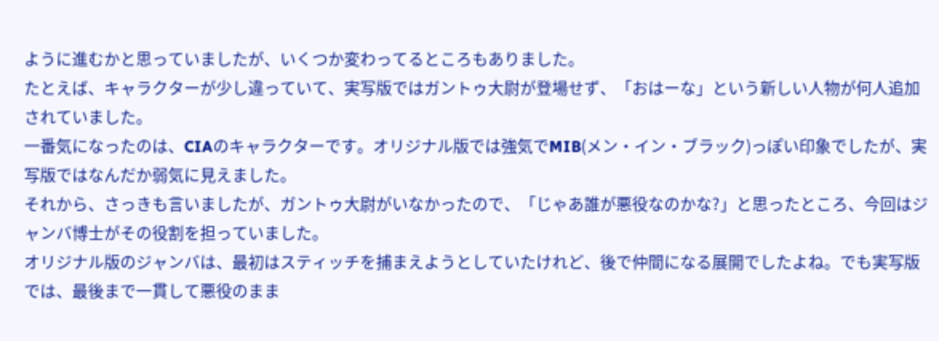ように進むかと思っていましたが、いくつか変わってるところもありました。
たとえば、キャラクターが少し違っていて、実写版ではガントゥ大尉が登場せず、「おはーな」という新しい人物が何人追加されていました。
一番気になったのは、CIAのキャラクターです。オリジナル版では強気でMIB(メン・イン・ブラック)っぽい印象でしたが、実写版ではなんだか弱気に見えました。
それから、さっきも言いましたが、ガントゥ大尉がいなかったので、「じゃあ誰が悪役なのかな?」と思ったところ、今回はジャンバ博士がその役割を担っていました。
オリジナル版のジャンバは、最初はスティッチを捕まえようとしていたけれど、後で仲間になる展開でしたよね。でも実写版では、最後まで一貫して悪役のまま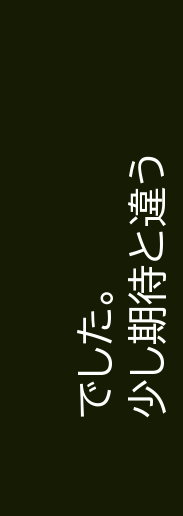でした。
少し期待と違う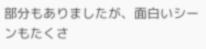部分もありましたが、面白いシーンもたくさ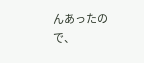んあったので、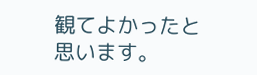観てよかったと思います。